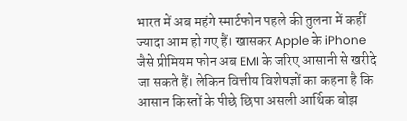भारत में अब महंगे स्मार्टफोन पहले की तुलना में कहीं ज्यादा आम हो गए हैं। खासकर Apple के iPhone जैसे प्रीमियम फोन अब EMI के जरिए आसानी से खरीदे जा सकते हैं। लेकिन वित्तीय विशेषज्ञों का कहना है कि आसान किस्तों के पीछे छिपा असली आर्थिक बोझ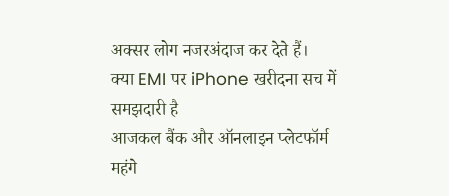अक्सर लोग नजरअंदाज कर देते हैं।
क्या EMI पर iPhone खरीदना सच में समझदारी है
आजकल बैंक और ऑनलाइन प्लेटफॉर्म महंगे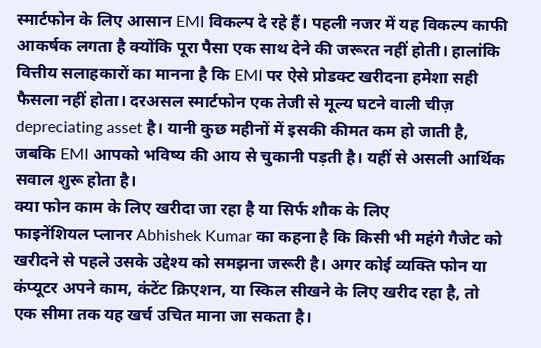स्मार्टफोन के लिए आसान EMI विकल्प दे रहे हैं। पहली नजर में यह विकल्प काफी आकर्षक लगता है क्योंकि पूरा पैसा एक साथ देने की जरूरत नहीं होती। हालांकि वित्तीय सलाहकारों का मानना है कि EMI पर ऐसे प्रोडक्ट खरीदना हमेशा सही फैसला नहीं होता। दरअसल स्मार्टफोन एक तेजी से मूल्य घटने वाली चीज़ depreciating asset है। यानी कुछ महीनों में इसकी कीमत कम हो जाती है, जबकि EMI आपको भविष्य की आय से चुकानी पड़ती है। यहीं से असली आर्थिक सवाल शुरू होता है।
क्या फोन काम के लिए खरीदा जा रहा है या सिर्फ शौक के लिए
फाइनेंशियल प्लानर Abhishek Kumar का कहना है कि किसी भी महंगे गैजेट को खरीदने से पहले उसके उद्देश्य को समझना जरूरी है। अगर कोई व्यक्ति फोन या कंप्यूटर अपने काम, कंटेंट क्रिएशन, या स्किल सीखने के लिए खरीद रहा है, तो एक सीमा तक यह खर्च उचित माना जा सकता है।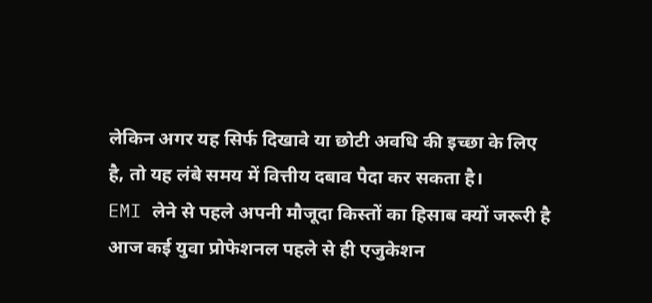लेकिन अगर यह सिर्फ दिखावे या छोटी अवधि की इच्छा के लिए है, तो यह लंबे समय में वित्तीय दबाव पैदा कर सकता है।
EMI लेने से पहले अपनी मौजूदा किस्तों का हिसाब क्यों जरूरी है
आज कई युवा प्रोफेशनल पहले से ही एजुकेशन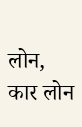लोन, कार लोन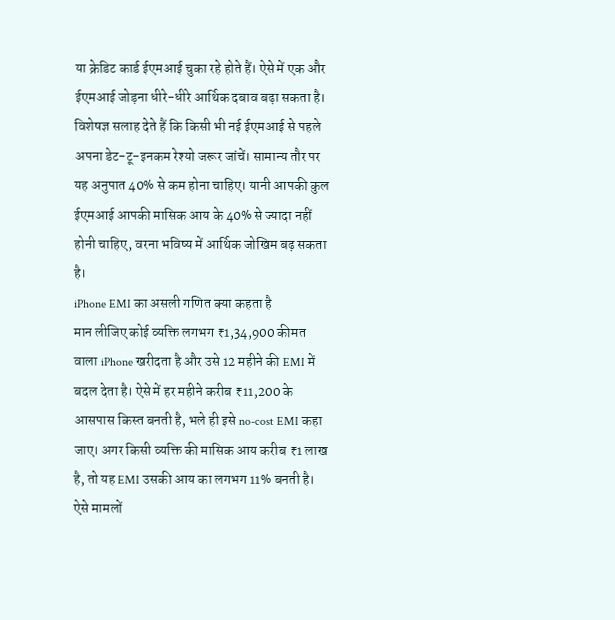या क्रेडिट कार्ड ईएमआई चुका रहे होते हैं। ऐसे में एक और ईएमआई जोड़ना धीरे-धीरे आर्थिक दबाव बढ़ा सकता है। विशेषज्ञ सलाह देते हैं कि किसी भी नई ईएमआई से पहले अपना डेट-टू-इनकम रेश्यो जरूर जांचें। सामान्य तौर पर यह अनुपात 40% से कम होना चाहिए। यानी आपकी कुल ईएमआई आपकी मासिक आय के 40% से ज्यादा नहीं होनी चाहिए, वरना भविष्य में आर्थिक जोखिम बढ़ सकता है।
iPhone EMI का असली गणित क्या कहता है
मान लीजिए कोई व्यक्ति लगभग ₹1,34,900 कीमत वाला iPhone खरीदता है और उसे 12 महीने की EMI में बदल देता है। ऐसे में हर महीने करीब ₹11,200 के आसपास किस्त बनती है, भले ही इसे no-cost EMI कहा जाए। अगर किसी व्यक्ति की मासिक आय करीब ₹1 लाख है, तो यह EMI उसकी आय का लगभग 11% बनती है। ऐसे मामलों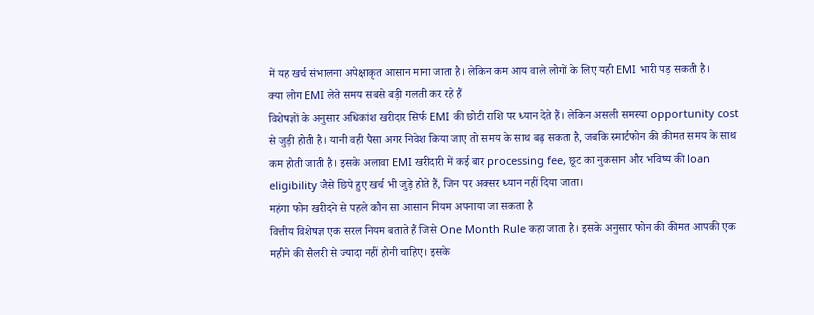में यह खर्च संभालना अपेक्षाकृत आसान माना जाता है। लेकिन कम आय वाले लोगों के लिए यही EMI भारी पड़ सकती है।
क्या लोग EMI लेते समय सबसे बड़ी गलती कर रहे हैं
विशेषज्ञों के अनुसार अधिकांश खरीदार सिर्फ EMI की छोटी राशि पर ध्यान देते हैं। लेकिन असली समस्या opportunity cost से जुड़ी होती है। यानी वही पैसा अगर निवेश किया जाए तो समय के साथ बढ़ सकता है, जबकि स्मार्टफोन की कीमत समय के साथ कम होती जाती है। इसके अलावा EMI खरीदारी में कई बार processing fee, छूट का नुकसान और भविष्य की loan eligibility जैसे छिपे हुए खर्च भी जुड़े होते हैं, जिन पर अक्सर ध्यान नहीं दिया जाता।
महंगा फोन खरीदने से पहले कौन सा आसान नियम अपनाया जा सकता है
वित्तीय विशेषज्ञ एक सरल नियम बताते हैं जिसे One Month Rule कहा जाता है। इसके अनुसार फोन की कीमत आपकी एक महीने की सैलरी से ज्यादा नहीं होनी चाहिए। इसके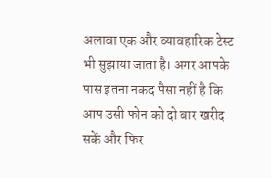अलावा एक और व्यावहारिक टेस्ट भी सुझाया जाता है। अगर आपके पास इतना नकद पैसा नहीं है कि आप उसी फोन को दो बार खरीद सकें और फिर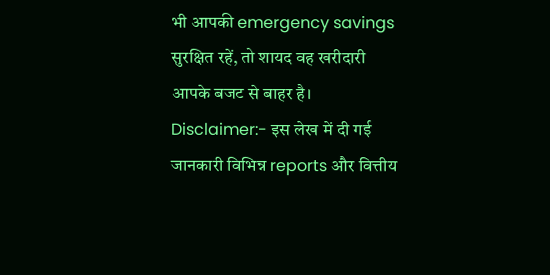भी आपकी emergency savings सुरक्षित रहें, तो शायद वह खरीदारी आपके बजट से बाहर है।
Disclaimer:- इस लेख में दी गई जानकारी विभिन्न reports और वित्तीय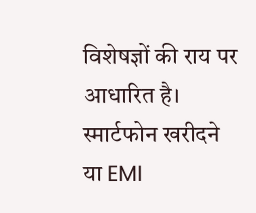विशेषज्ञों की राय पर आधारित है। स्मार्टफोन खरीदने या EMI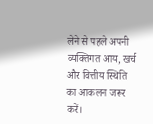लेने से पहले अपनी व्यक्तिगत आय, खर्च और वित्तीय स्थिति का आकलन जरूर करें।